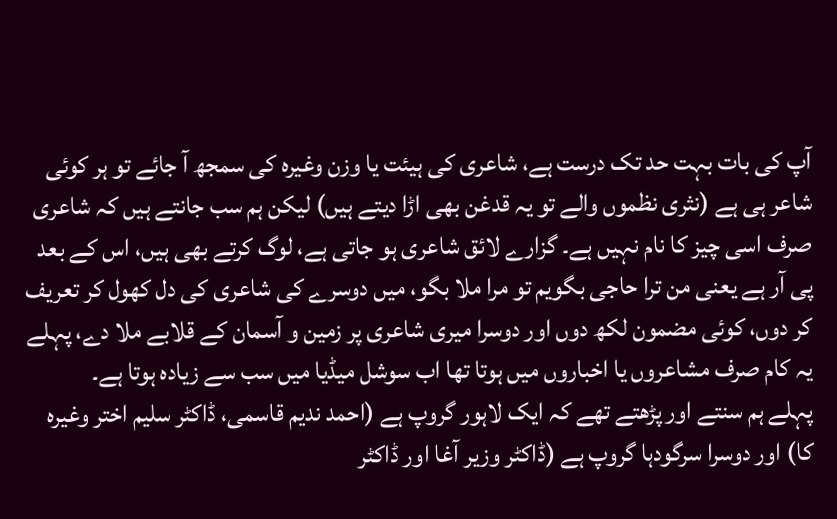آپ کی بات بہت حد تک درست ہے، شاعری کی ہیئت یا وزن وغیرہ کی سمجھ آ جائے تو ہر کوئی شاعر ہی ہے (نثری نظموں والے تو یہ قدغن بھی اڑا دیتے ہیں) لیکن ہم سب جانتے ہیں کہ شاعری صرف اسی چیز کا نام نہیں ہے۔ گزارے لائق شاعری ہو جاتی ہے، لوگ کرتے بھی ہیں، اس کے بعد پی آر ہے یعنی من ترا حاجی بگویم تو مرا ملا بگو، میں دوسرے کی شاعری کی دل کھول کر تعریف کر دوں، کوئی مضمون لکھ دوں اور دوسرا میری شاعری پر زمین و آسمان کے قلابے ملا دے، پہلے یہ کام صرف مشاعروں یا اخباروں میں ہوتا تھا اب سوشل میڈیا میں سب سے زیادہ ہوتا ہے۔
پہلے ہم سنتے اور پڑھتے تھے کہ ایک لاہور گروپ ہے (احمد ندیم قاسمی، ڈاکٹر سلیم اختر وغیرہ کا) اور دوسرا سرگودہا گروپ ہے (ڈاکٹر وزیر آغا اور ڈاکٹر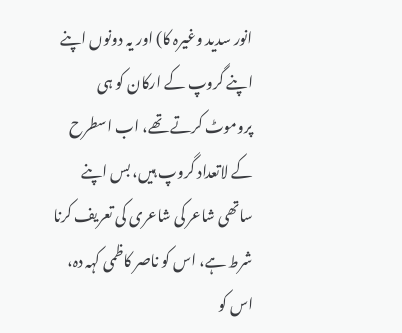انور سدید وغیرہ کا) اور یہ دونوں اپنے اپنے گروپ کے ارکان کو ہی پروموٹ کرتے تھے، اب اسطرح کے لاتعداد گروپ ہیں، بس اپنے ساتھی شاعر کی شاعری کی تعریف کرنا شرط ہے، اس کو ناصر کاظمی کہہ دہ، اس کو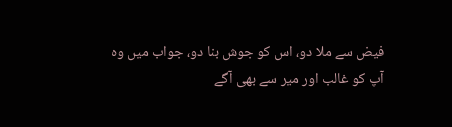فیض سے ملا دو، اس کو جوش بنا دو، جواب میں وہ آپ کو غالب اور میر سے بھی آگے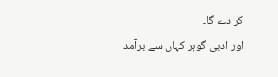کر دے گا۔
اور ادبی گوہر کہاں سے برآمد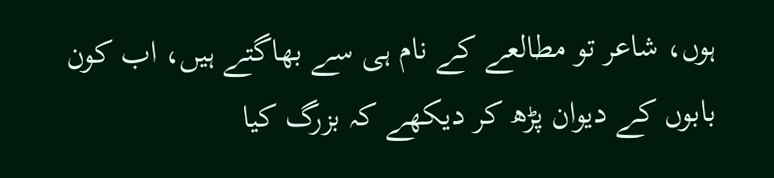ہوں، شاعر تو مطالعے کے نام ہی سے بھاگتے ہیں، اب کون بابوں کے دیوان پڑھ کر دیکھے کہ بزرگ کیا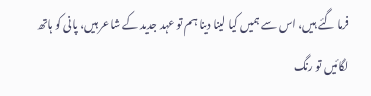فرما گئے ہیں، اس سے ہمیں کیا لینا دینا ہم تو عہد جدید کے شاعر ہیں، پانی کو ہاتھ لگائیں تو رنگ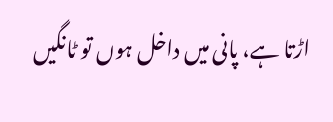اڑتا ہے، پانی میں داخل ہوں تو ٹانگیں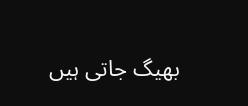بھیگ جاتی ہیں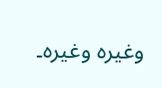وغیرہ وغیرہ۔